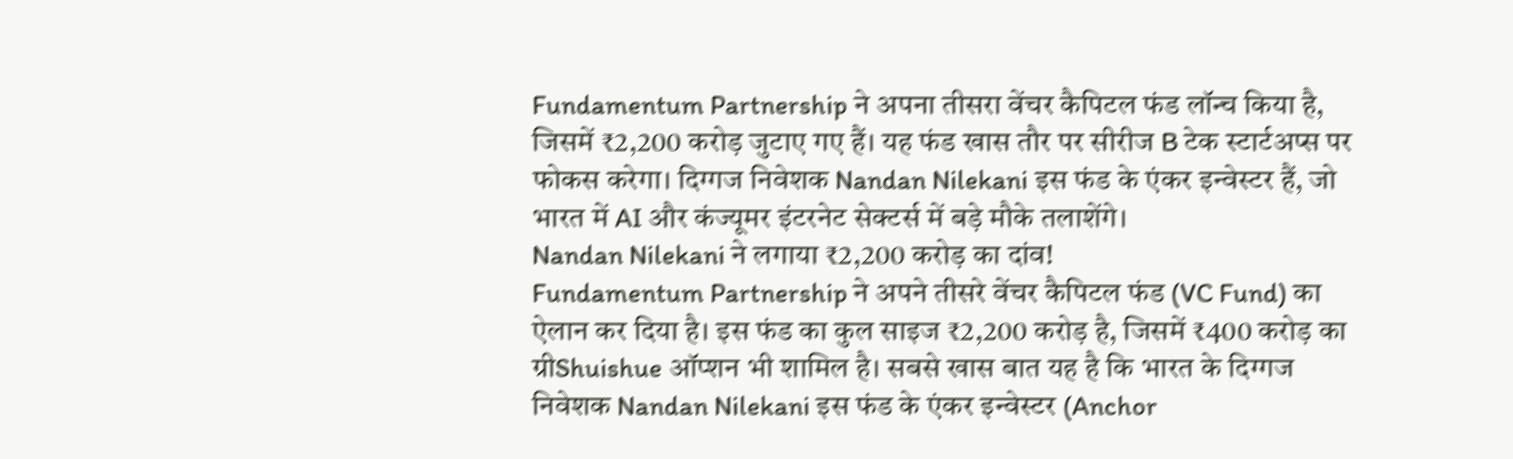Fundamentum Partnership ने अपना तीसरा वेंचर कैपिटल फंड लॉन्च किया है, जिसमें ₹2,200 करोड़ जुटाए गए हैं। यह फंड खास तौर पर सीरीज B टेक स्टार्टअप्स पर फोकस करेगा। दिग्गज निवेशक Nandan Nilekani इस फंड के एंकर इन्वेस्टर हैं, जो भारत में AI और कंज्यूमर इंटरनेट सेक्टर्स में बड़े मौके तलाशेंगे।
Nandan Nilekani ने लगाया ₹2,200 करोड़ का दांव!
Fundamentum Partnership ने अपने तीसरे वेंचर कैपिटल फंड (VC Fund) का ऐलान कर दिया है। इस फंड का कुल साइज ₹2,200 करोड़ है, जिसमें ₹400 करोड़ का ग्रीShuishue ऑप्शन भी शामिल है। सबसे खास बात यह है कि भारत के दिग्गज निवेशक Nandan Nilekani इस फंड के एंकर इन्वेस्टर (Anchor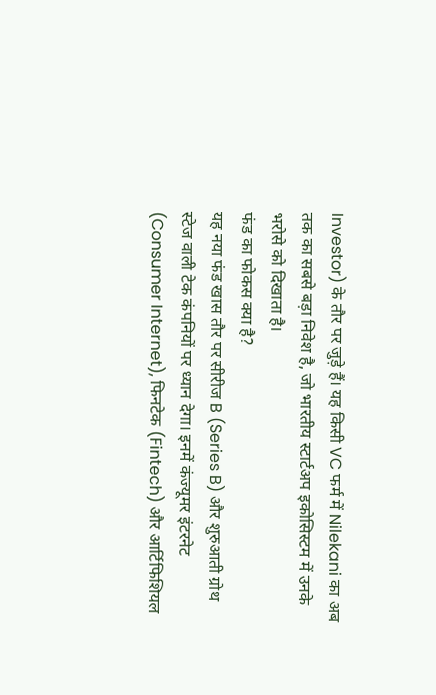Investor) के तौर पर जुड़े हैं। यह किसी VC फर्म में Nilekani का अब तक का सबसे बड़ा निवेश है, जो भारतीय स्टार्टअप इकोसिस्टम में उनके भरोसे को दिखाता है।
फंड का फोकस क्या है?
यह नया फंड खास तौर पर सीरीज B (Series B) और शुरुआती ग्रोथ स्टेज वाली टेक कंपनियों पर ध्यान देगा। इनमें कंज्यूमर इंटरनेट (Consumer Internet), फिनटेक (Fintech) और आर्टिफिशियल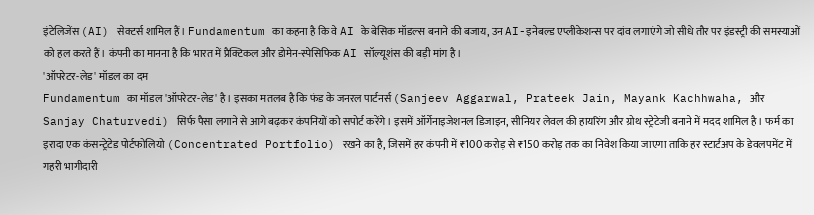इंटेलिजेंस (AI) सेक्टर्स शामिल हैं। Fundamentum का कहना है कि वे AI के बेसिक मॉडल्स बनाने की बजाय, उन AI-इनेबल्ड एप्लीकेशन्स पर दांव लगाएंगे जो सीधे तौर पर इंडस्ट्री की समस्याओं को हल करते हैं। कंपनी का मानना है कि भारत में प्रैक्टिकल और डोमेन-स्पेसिफिक AI सॉल्यूशंस की बड़ी मांग है।
'ऑपरेटर-लेड' मॉडल का दम
Fundamentum का मॉडल 'ऑपरेटर-लेड' है। इसका मतलब है कि फंड के जनरल पार्टनर्स (Sanjeev Aggarwal, Prateek Jain, Mayank Kachhwaha, और Sanjay Chaturvedi) सिर्फ पैसा लगाने से आगे बढ़कर कंपनियों को सपोर्ट करेंगे। इसमें ऑर्गेनाइजेशनल डिजाइन, सीनियर लेवल की हायरिंग और ग्रोथ स्ट्रेटेजी बनाने में मदद शामिल है। फर्म का इरादा एक कंसन्ट्रेटेड पोर्टफोलियो (Concentrated Portfolio) रखने का है, जिसमें हर कंपनी में ₹100 करोड़ से ₹150 करोड़ तक का निवेश किया जाएगा ताकि हर स्टार्टअप के डेवलपमेंट में गहरी भागीदारी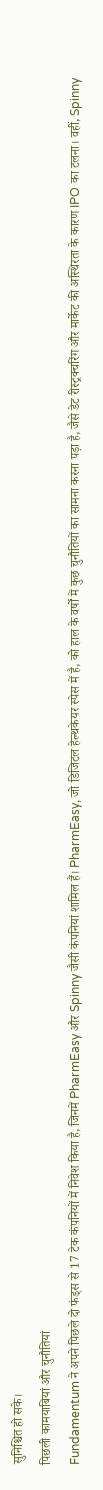सुनिश्चित हो सके।
पिछली कामयाबियां और चुनौतियां
Fundamentum ने अपने पिछले दो फंड्स से 17 टेक कंपनियों में निवेश किया है, जिनमें PharmEasy और Spinny जैसी कंपनियां शामिल हैं। PharmEasy, जो डिजिटल हेल्थकेयर स्पेस में है, को हाल के वर्षों में कुछ चुनौतियों का सामना करना पड़ा है, जैसे डेट रीस्ट्रक्चरिंग और मार्केट की अस्थिरता के कारण IPO का टलना। वहीं, Spinny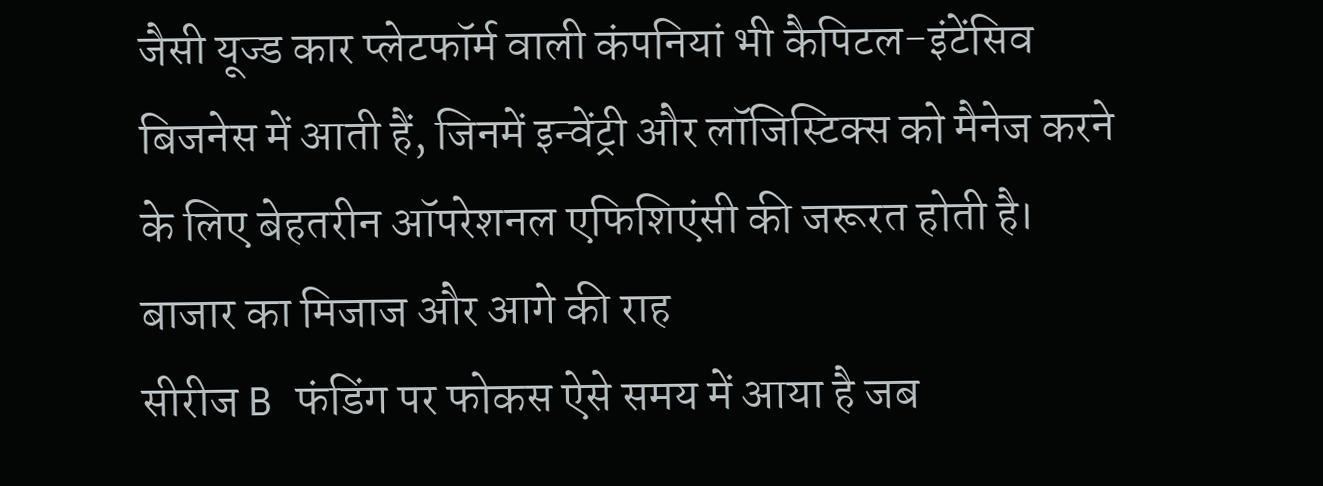जैसी यूज्ड कार प्लेटफॉर्म वाली कंपनियां भी कैपिटल-इंटेंसिव बिजनेस में आती हैं, जिनमें इन्वेंट्री और लॉजिस्टिक्स को मैनेज करने के लिए बेहतरीन ऑपरेशनल एफिशिएंसी की जरूरत होती है।
बाजार का मिजाज और आगे की राह
सीरीज B फंडिंग पर फोकस ऐसे समय में आया है जब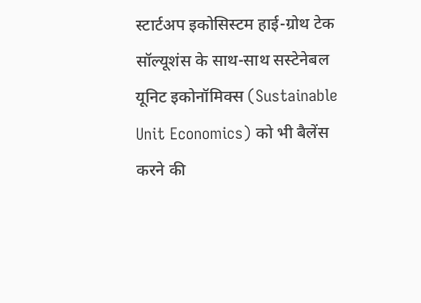स्टार्टअप इकोसिस्टम हाई-ग्रोथ टेक सॉल्यूशंस के साथ-साथ सस्टेनेबल यूनिट इकोनॉमिक्स (Sustainable Unit Economics) को भी बैलेंस करने की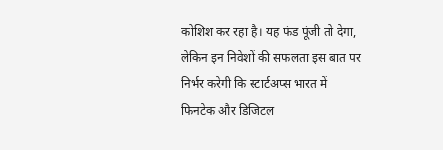कोशिश कर रहा है। यह फंड पूंजी तो देगा, लेकिन इन निवेशों की सफलता इस बात पर निर्भर करेगी कि स्टार्टअप्स भारत में फिनटेक और डिजिटल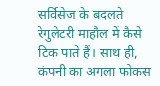सर्विसेज के बदलते रेगुलेटरी माहौल में कैसे टिक पाते हैं। साथ ही, कंपनी का अगला फोकस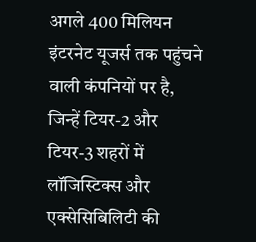अगले 400 मिलियन इंटरनेट यूजर्स तक पहुंचने वाली कंपनियों पर है, जिन्हें टियर-2 और टियर-3 शहरों में लॉजिस्टिक्स और एक्सेसिबिलिटी की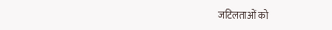जटिलताओं को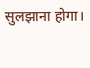सुलझाना होगा।